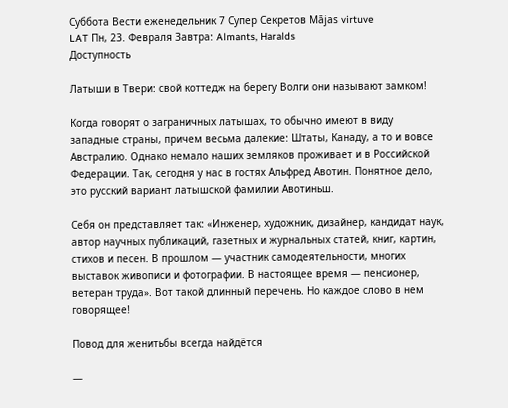Суббота Вести еженедельник 7 Супер Секретов Mājas virtuve
LAT Пн, 23. Февраля Завтра: Almants, Haralds
Доступность

Латыши в Твери: свой коттедж на берегу Волги они называют замком!

Когда говорят о заграничных латышах, то обычно имеют в виду западные страны, причем весьма далекие: Штаты, Канаду, а то и вовсе Австралию. Однако немало наших земляков проживает и в Российской Федерации. Так, сегодня у нас в гостях Альфред Авотин. Понятное дело, это русский вариант латышской фамилии Авотиньш.

Себя он представляет так: «Инженер, художник, дизайнер, кандидат наук, автор научных публикаций, газетных и журнальных статей, книг, картин, стихов и песен. В прошлом — участник самодеятельности, многих выставок живописи и фотографии. В настоящее время — пенсионер, ветеран труда». Вот такой длинный перечень. Но каждое слово в нем говорящее!

Повод для женитьбы всегда найдётся

—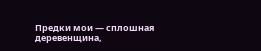Предки мои — сплошная деревенщина,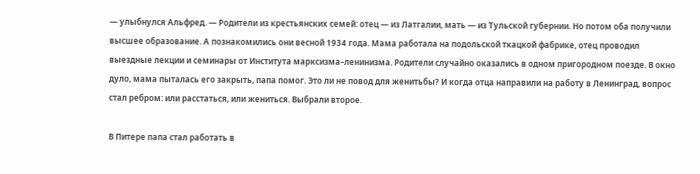— улыбнулся Альфред. — Родители из крестьянских семей: отец — из Латгалии, мать — из Тульской губернии. Но потом оба получили высшее образование. А познакомились они весной 1934 года. Мама работала на подольской ткацкой фабрике, отец проводил выездные лекции и семинары от Института марксизма–ленинизма. Родители случайно оказались в одном пригородном поезде. В окно дуло, мама пыталась его закрыть, папа помог. Это ли не повод для женитьбы? И когда отца направили на работу в Ленинград, вопрос стал ребром: или расстаться, или жениться. Выбрали второе.

В Питере папа стал работать в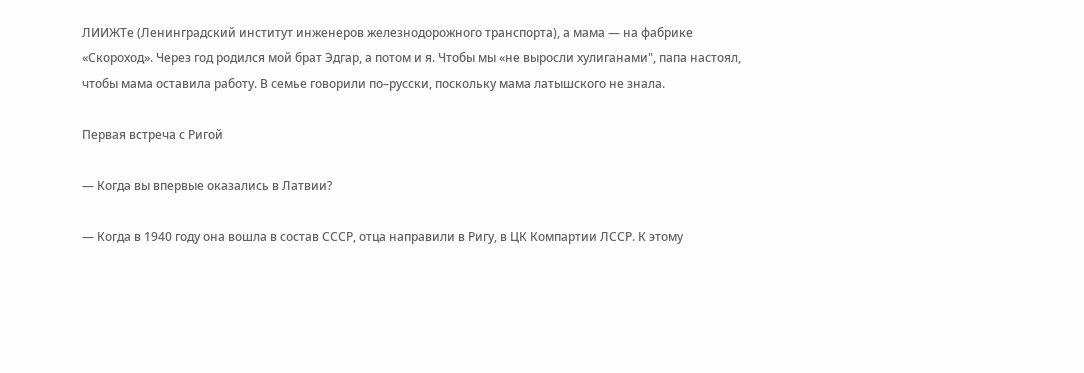ЛИИЖТе (Ленинградский институт инженеров железнодорожного транспорта), а мама — на фабрике «Скороход». Через год родился мой брат Эдгар, а потом и я. Чтобы мы «не выросли хулиганами", папа настоял, чтобы мама оставила работу. В семье говорили по–русски, поскольку мама латышского не знала.

Первая встреча с Ригой

— Когда вы впервые оказались в Латвии?

— Когда в 1940 году она вошла в состав СССР, отца направили в Ригу, в ЦК Компартии ЛССР. К этому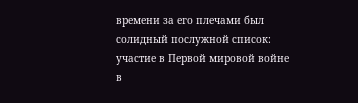времени за его плечами был солидный послужной список: участие в Первой мировой войне в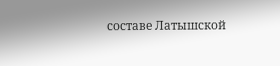составе Латышской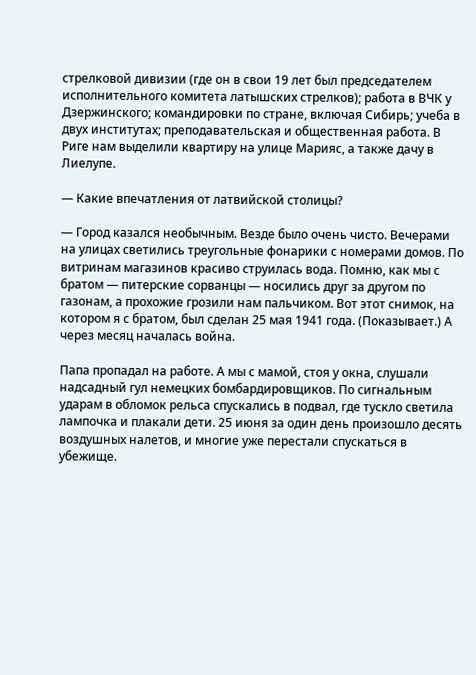стрелковой дивизии (где он в свои 19 лет был председателем исполнительного комитета латышских стрелков); работа в ВЧК у Дзержинского; командировки по стране, включая Сибирь; учеба в двух институтах; преподавательская и общественная работа. В Риге нам выделили квартиру на улице Марияс, а также дачу в Лиелупе.

— Какие впечатления от латвийской столицы?

— Город казался необычным. Везде было очень чисто. Вечерами на улицах светились треугольные фонарики с номерами домов. По витринам магазинов красиво струилась вода. Помню, как мы с братом — питерские сорванцы — носились друг за другом по газонам, а прохожие грозили нам пальчиком. Вот этот снимок, на котором я с братом, был сделан 25 мая 1941 года. (Показывает.) А через месяц началась война.

Папа пропадал на работе. А мы с мамой, стоя у окна, слушали надсадный гул немецких бомбардировщиков. По сигнальным ударам в обломок рельса спускались в подвал, где тускло светила лампочка и плакали дети. 25 июня за один день произошло десять воздушных налетов, и многие уже перестали спускаться в убежище.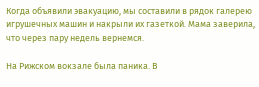Когда объявили эвакуацию, мы составили в рядок галерею игрушечных машин и накрыли их газеткой. Мама заверила, что через пару недель вернемся.

На Рижском вокзале была паника. В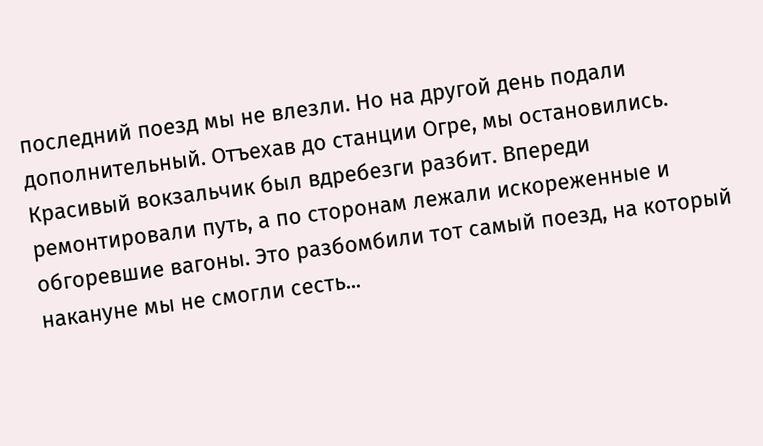последний поезд мы не влезли. Но на другой день подали дополнительный. Отъехав до станции Огре, мы остановились. Красивый вокзальчик был вдребезги разбит. Впереди ремонтировали путь, а по сторонам лежали искореженные и обгоревшие вагоны. Это разбомбили тот самый поезд, на который накануне мы не смогли сесть...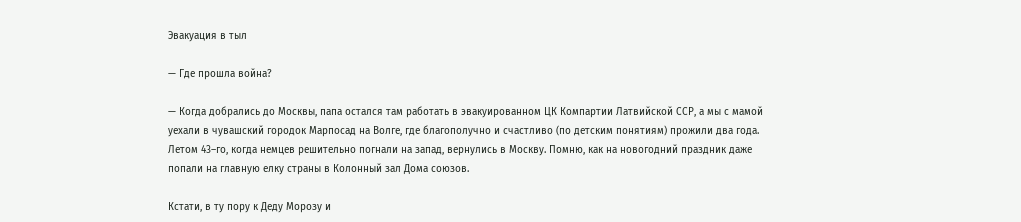Эвакуация в тыл

— Где прошла война?

— Когда добрались до Москвы, папа остался там работать в эвакуированном ЦК Компартии Латвийской ССР, а мы с мамой уехали в чувашский городок Марпосад на Волге, где благополучно и счастливо (по детским понятиям) прожили два года. Летом 43–го, когда немцев решительно погнали на запад, вернулись в Москву. Помню, как на новогодний праздник даже попали на главную елку страны в Колонный зал Дома союзов.

Кстати, в ту пору к Деду Морозу и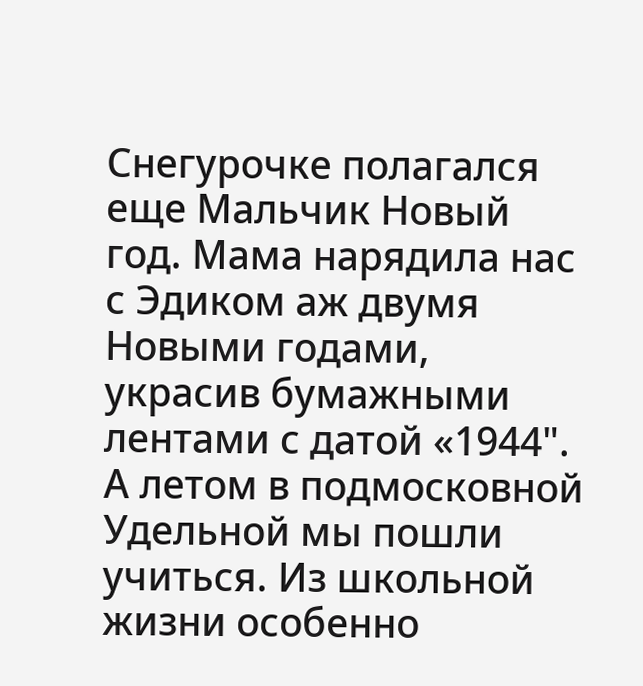Снегурочке полагался еще Мальчик Новый год. Мама нарядила нас с Эдиком аж двумя Новыми годами, украсив бумажными лентами с датой «1944". А летом в подмосковной Удельной мы пошли учиться. Из школьной жизни особенно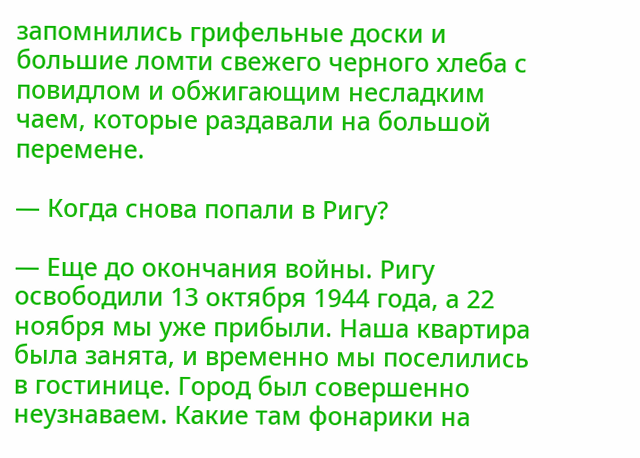запомнились грифельные доски и большие ломти свежего черного хлеба с повидлом и обжигающим несладким чаем, которые раздавали на большой перемене.

— Когда снова попали в Ригу?

— Еще до окончания войны. Ригу освободили 13 октября 1944 года, а 22 ноября мы уже прибыли. Наша квартира была занята, и временно мы поселились в гостинице. Город был совершенно неузнаваем. Какие там фонарики на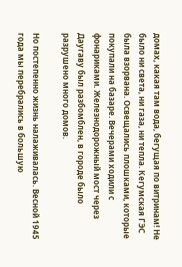домах, какая там вода, бегущая по витринам! Не было ни света, ни газа, ни тепла. Кегумская ГЭС была взорвана. Освещались плошками, которые покупали на базаре. Вечерами ходили с фонариками. Железнодорожный мост через Даугаву был разбомблен, в городе было разрушено много домов.

Но постепенно жизнь налаживалась. Весной 1945 года мы перебрались в большую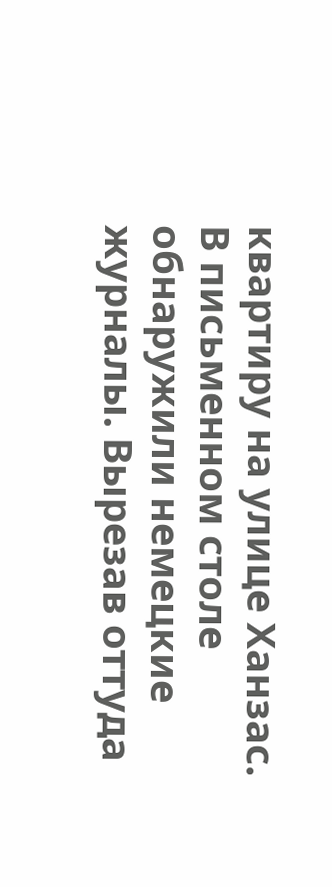квартиру на улице Ханзас. В письменном столе обнаружили немецкие журналы. Вырезав оттуда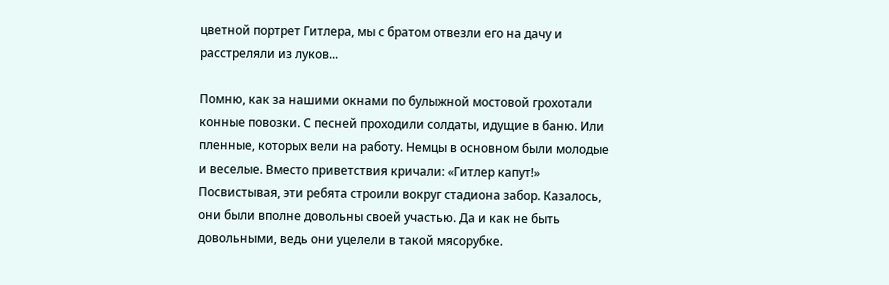цветной портрет Гитлера, мы с братом отвезли его на дачу и расстреляли из луков...

Помню, как за нашими окнами по булыжной мостовой грохотали конные повозки. С песней проходили солдаты, идущие в баню. Или пленные, которых вели на работу. Немцы в основном были молодые и веселые. Вместо приветствия кричали: «Гитлер капут!» Посвистывая, эти ребята строили вокруг стадиона забор. Казалось, они были вполне довольны своей участью. Да и как не быть довольными, ведь они уцелели в такой мясорубке.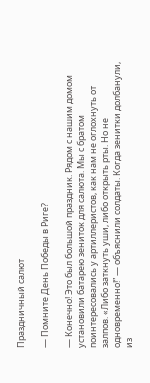Праздничный салют

— Помните День Победы в Риге?

— Конечно! Это был большой праздник. Рядом с нашим домом установили батарею зениток для салюта. Мы с братом поинтересовались у артиллеристов, как нам не оглохнуть от залпов. «Либо заткнуть уши, либо открыть рты. Но не одновременно!” — объяснили солдаты. Когда зенитки долбанули, из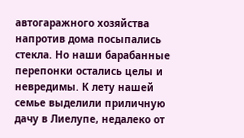автогаражного хозяйства напротив дома посыпались стекла. Но наши барабанные перепонки остались целы и невредимы. К лету нашей семье выделили приличную дачу в Лиелупе, недалеко от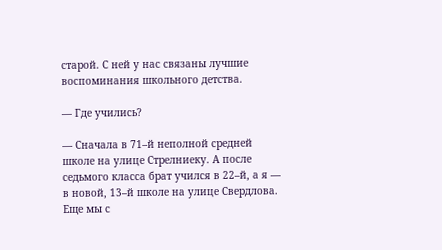старой. С ней у нас связаны лучшие воспоминания школьного детства.

— Где учились?

— Сначала в 71–й неполной средней школе на улице Стрелниеку. А после седьмого класса брат учился в 22–й, а я — в новой, 13–й школе на улице Свердлова. Еще мы с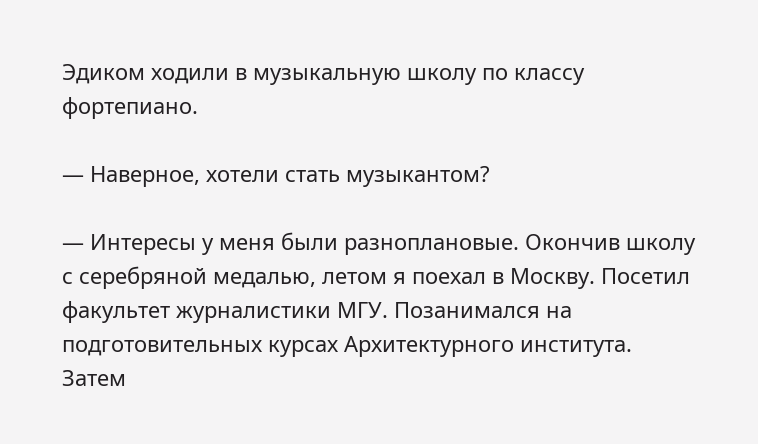Эдиком ходили в музыкальную школу по классу фортепиано.

— Наверное, хотели стать музыкантом?

— Интересы у меня были разноплановые. Окончив школу с серебряной медалью, летом я поехал в Москву. Посетил факультет журналистики МГУ. Позанимался на подготовительных курсах Архитектурного института. Затем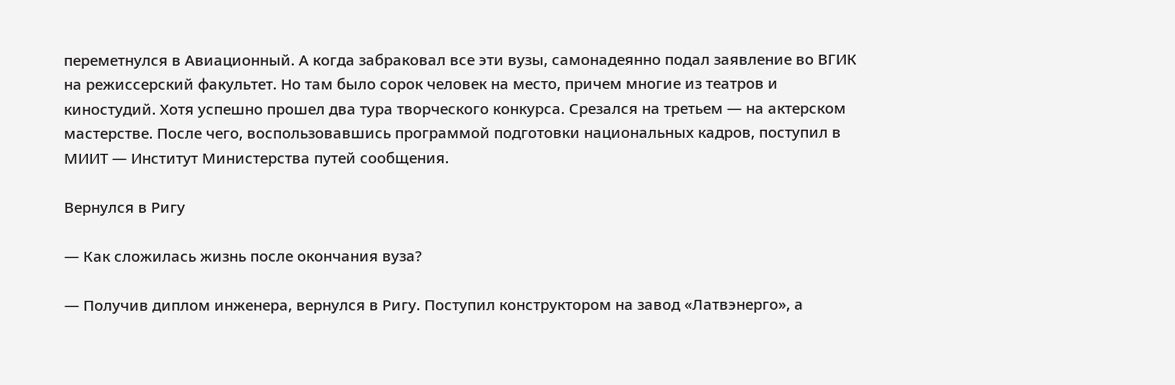переметнулся в Авиационный. А когда забраковал все эти вузы, самонадеянно подал заявление во ВГИК на режиссерский факультет. Но там было сорок человек на место, причем многие из театров и киностудий. Хотя успешно прошел два тура творческого конкурса. Срезался на третьем — на актерском мастерстве. После чего, воспользовавшись программой подготовки национальных кадров, поступил в МИИТ — Институт Министерства путей сообщения.

Вернулся в Ригу

— Как сложилась жизнь после окончания вуза?

— Получив диплом инженера, вернулся в Ригу. Поступил конструктором на завод «Латвэнерго», а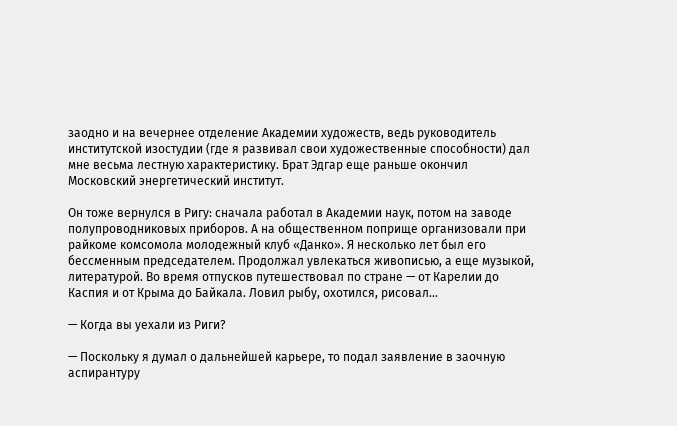заодно и на вечернее отделение Академии художеств, ведь руководитель институтской изостудии (где я развивал свои художественные способности) дал мне весьма лестную характеристику. Брат Эдгар еще раньше окончил Московский энергетический институт.

Он тоже вернулся в Ригу: сначала работал в Академии наук, потом на заводе полупроводниковых приборов. А на общественном поприще организовали при райкоме комсомола молодежный клуб «Данко». Я несколько лет был его бессменным председателем. Продолжал увлекаться живописью, а еще музыкой, литературой. Во время отпусков путешествовал по стране — от Карелии до Каспия и от Крыма до Байкала. Ловил рыбу, охотился, рисовал...

— Когда вы уехали из Риги?

— Поскольку я думал о дальнейшей карьере, то подал заявление в заочную аспирантуру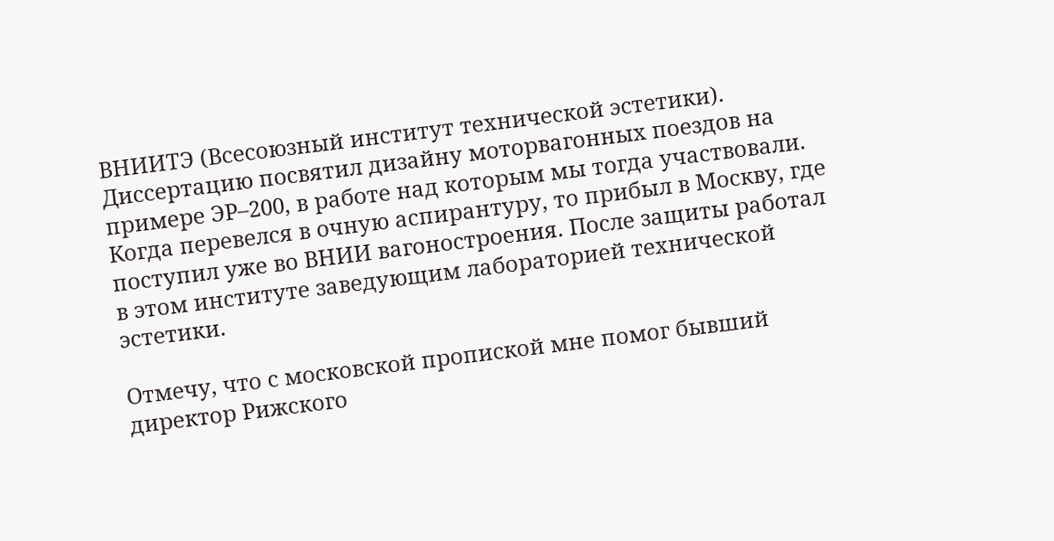ВНИИТЭ (Всесоюзный институт технической эстетики). Диссертацию посвятил дизайну моторвагонных поездов на примере ЭР–200, в работе над которым мы тогда участвовали. Когда перевелся в очную аспирантуру, то прибыл в Москву, где поступил уже во ВНИИ вагоностроения. После защиты работал в этом институте заведующим лабораторией технической эстетики.

Отмечу, что с московской пропиской мне помог бывший директор Рижского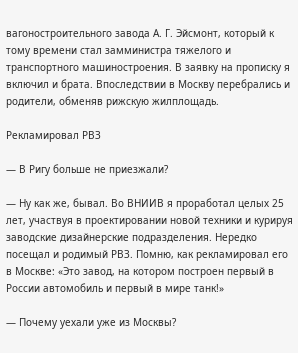вагоностроительного завода А. Г. Эйсмонт, который к тому времени стал замминистра тяжелого и транспортного машиностроения. В заявку на прописку я включил и брата. Впоследствии в Москву перебрались и родители, обменяв рижскую жилплощадь.

Рекламировал РВЗ

— В Ригу больше не приезжали?

— Ну как же, бывал. Во ВНИИВ я проработал целых 25 лет, участвуя в проектировании новой техники и курируя заводские дизайнерские подразделения. Нередко посещал и родимый РВЗ. Помню, как рекламировал его в Москве: «Это завод, на котором построен первый в России автомобиль и первый в мире танк!»

— Почему уехали уже из Москвы?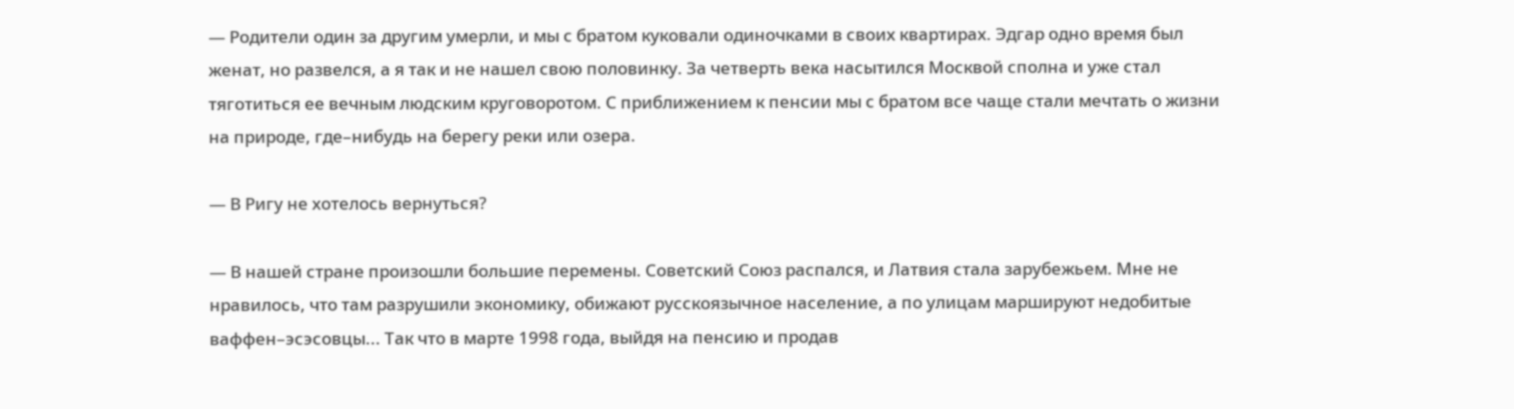— Родители один за другим умерли, и мы с братом куковали одиночками в своих квартирах. Эдгар одно время был женат, но развелся, а я так и не нашел свою половинку. За четверть века насытился Москвой сполна и уже стал тяготиться ее вечным людским круговоротом. С приближением к пенсии мы с братом все чаще стали мечтать о жизни на природе, где–нибудь на берегу реки или озера.

— В Ригу не хотелось вернуться?

— В нашей стране произошли большие перемены. Советский Союз распался, и Латвия стала зарубежьем. Мне не нравилось, что там разрушили экономику, обижают русскоязычное население, а по улицам маршируют недобитые ваффен–эсэсовцы... Так что в марте 1998 года, выйдя на пенсию и продав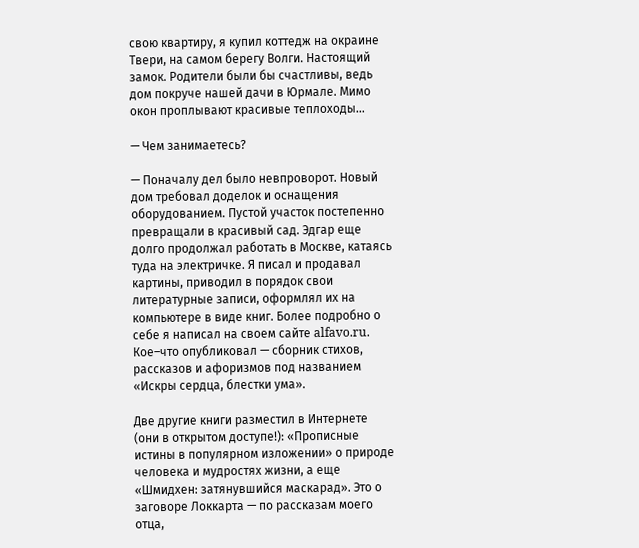свою квартиру, я купил коттедж на окраине Твери, на самом берегу Волги. Настоящий замок. Родители были бы счастливы, ведь дом покруче нашей дачи в Юрмале. Мимо окон проплывают красивые теплоходы...

— Чем занимаетесь?

— Поначалу дел было невпроворот. Новый дом требовал доделок и оснащения оборудованием. Пустой участок постепенно превращали в красивый сад. Эдгар еще долго продолжал работать в Москве, катаясь туда на электричке. Я писал и продавал картины, приводил в порядок свои литературные записи, оформлял их на компьютере в виде книг. Более подробно о себе я написал на своем сайте alfavo.ru. Кое–что опубликовал — сборник стихов, рассказов и афоризмов под названием «Искры сердца, блестки ума».

Две другие книги разместил в Интернете (они в открытом доступе!): «Прописные истины в популярном изложении» о природе человека и мудростях жизни, а еще «Шмидхен: затянувшийся маскарад». Это о заговоре Локкарта — по рассказам моего отца,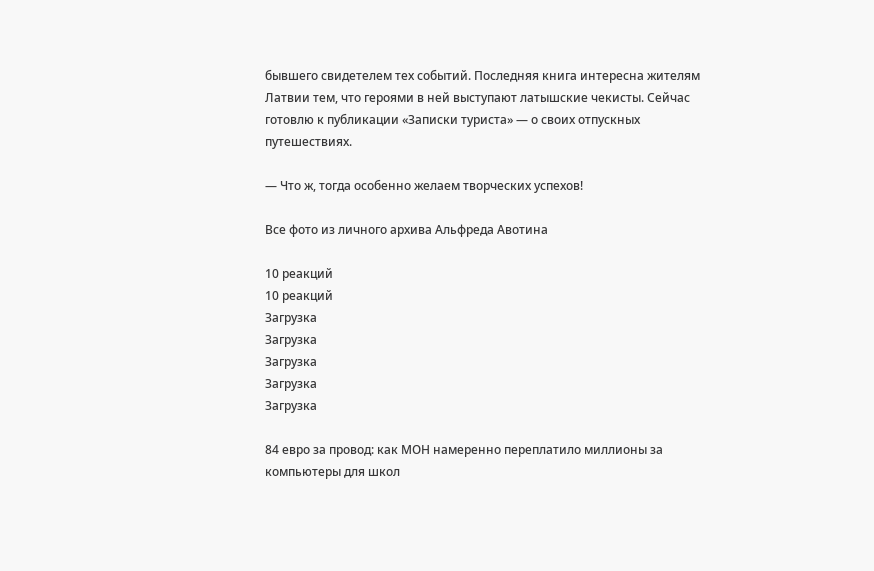бывшего свидетелем тех событий. Последняя книга интересна жителям Латвии тем, что героями в ней выступают латышские чекисты. Сейчас готовлю к публикации «Записки туриста» — о своих отпускных путешествиях.

— Что ж, тогда особенно желаем творческих успехов!

Все фото из личного архива Альфреда Авотина

10 реакций
10 реакций
Загрузка
Загрузка
Загрузка
Загрузка
Загрузка

84 евро за провод: как МОН намеренно переплатило миллионы за компьютеры для школ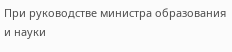При руководстве министра образования и науки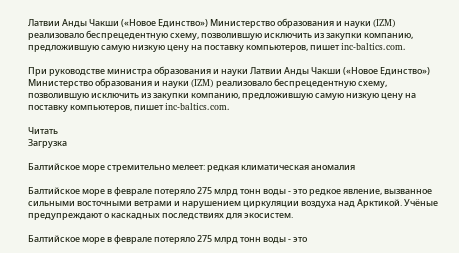Латвии Анды Чакши («Новое Единство») Министерство образования и науки (IZM) реализовало беспрецедентную схему, позволившую исключить из закупки компанию, предложившую самую низкую цену на поставку компьютеров, пишет inc-baltics.com.

При руководстве министра образования и науки Латвии Анды Чакши («Новое Единство») Министерство образования и науки (IZM) реализовало беспрецедентную схему, позволившую исключить из закупки компанию, предложившую самую низкую цену на поставку компьютеров, пишет inc-baltics.com.

Читать
Загрузка

Балтийское море стремительно мелеет: редкая климатическая аномалия

Балтийское море в феврале потеряло 275 млрд тонн воды - это редкое явление, вызванное сильными восточными ветрами и нарушением циркуляции воздуха над Арктикой. Учёные предупреждают о каскадных последствиях для экосистем.

Балтийское море в феврале потеряло 275 млрд тонн воды - это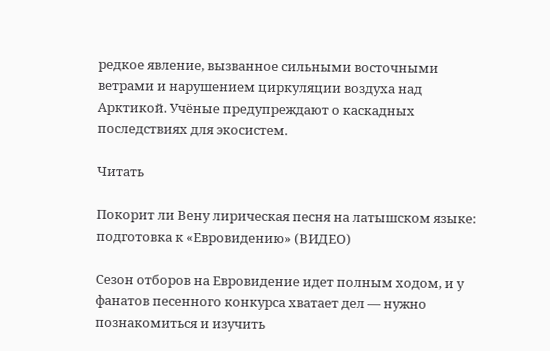редкое явление, вызванное сильными восточными ветрами и нарушением циркуляции воздуха над Арктикой. Учёные предупреждают о каскадных последствиях для экосистем.

Читать

Покорит ли Вену лирическая песня на латышском языке: подготовка к «Евровидению» (ВИДЕО)

Сезон отборов на Евровидение идет полным ходом, и у фанатов песенного конкурса хватает дел — нужно познакомиться и изучить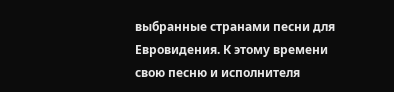выбранные странами песни для Евровидения. К этому времени свою песню и исполнителя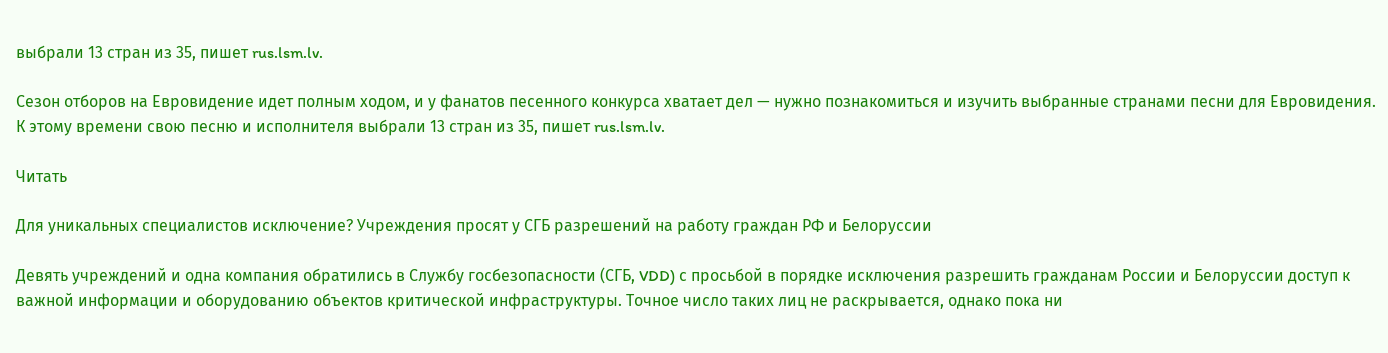выбрали 13 стран из 35, пишет rus.lsm.lv.

Сезон отборов на Евровидение идет полным ходом, и у фанатов песенного конкурса хватает дел — нужно познакомиться и изучить выбранные странами песни для Евровидения. К этому времени свою песню и исполнителя выбрали 13 стран из 35, пишет rus.lsm.lv.

Читать

Для уникальных специалистов исключение? Учреждения просят у СГБ разрешений на работу граждан РФ и Белоруссии

Девять учреждений и одна компания обратились в Службу госбезопасности (СГБ, VDD) с просьбой в порядке исключения разрешить гражданам России и Белоруссии доступ к важной информации и оборудованию объектов критической инфраструктуры. Точное число таких лиц не раскрывается, однако пока ни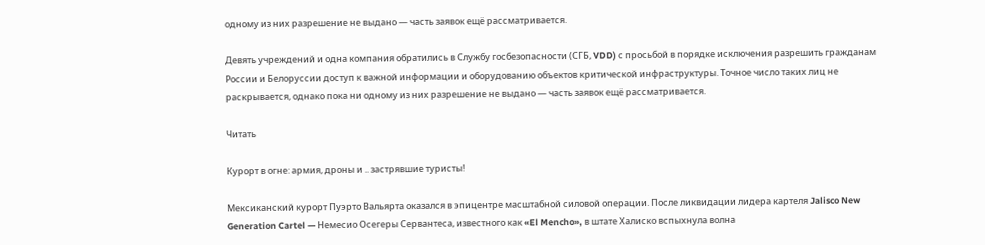одному из них разрешение не выдано — часть заявок ещё рассматривается.

Девять учреждений и одна компания обратились в Службу госбезопасности (СГБ, VDD) с просьбой в порядке исключения разрешить гражданам России и Белоруссии доступ к важной информации и оборудованию объектов критической инфраструктуры. Точное число таких лиц не раскрывается, однако пока ни одному из них разрешение не выдано — часть заявок ещё рассматривается.

Читать

Курорт в огне: армия, дроны и .. застрявшие туристы!

Мексиканский курорт Пуэрто Вальярта оказался в эпицентре масштабной силовой операции. После ликвидации лидера картеля Jalisco New Generation Cartel — Немесио Осегеры Сервантеса, известного как «El Mencho», в штате Халиско вспыхнула волна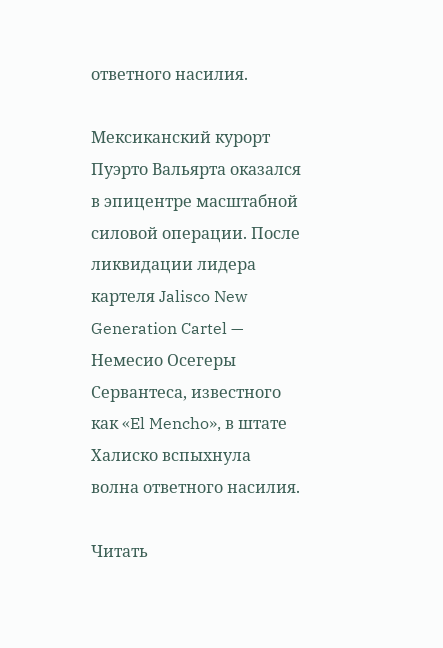ответного насилия.

Мексиканский курорт Пуэрто Вальярта оказался в эпицентре масштабной силовой операции. После ликвидации лидера картеля Jalisco New Generation Cartel — Немесио Осегеры Сервантеса, известного как «El Mencho», в штате Халиско вспыхнула волна ответного насилия.

Читать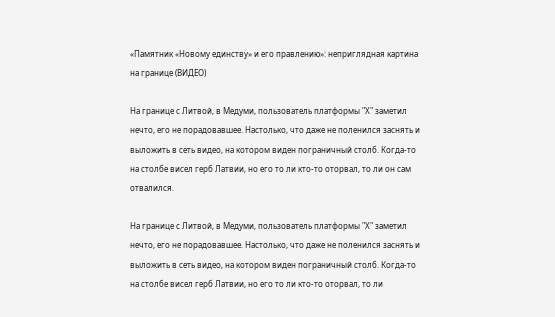«Памятник «Новому единству» и его правлению»: неприглядная картина на границе (ВИДЕО)

На границе с Литвой, в Медуми, пользователь платформы "Х" заметил нечто, его не порадовавшее. Настолько, что даже не поленился заснять и выложить в сеть видео, на котором виден пограничный столб. Когда-то на столбе висел герб Латвии, но его то ли кто-то оторвал, то ли он сам отвалился.

На границе с Литвой, в Медуми, пользователь платформы "Х" заметил нечто, его не порадовавшее. Настолько, что даже не поленился заснять и выложить в сеть видео, на котором виден пограничный столб. Когда-то на столбе висел герб Латвии, но его то ли кто-то оторвал, то ли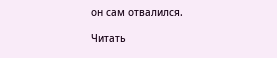он сам отвалился.

Читать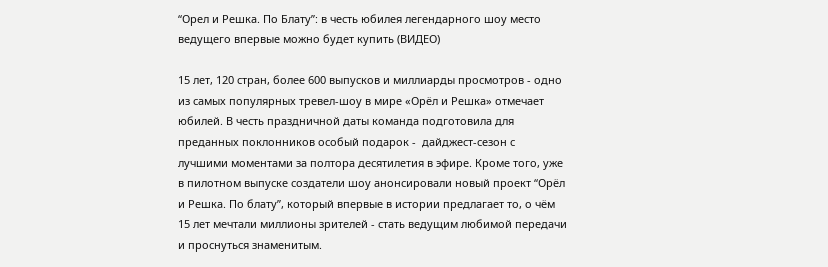“Орел и Решка. По Блату”: в честь юбилея легендарного шоу место ведущего впервые можно будет купить (ВИДЕО)

15 лет, 120 стран, более 600 выпусков и миллиарды просмотров - одно из самых популярных тревел-шоу в мире «Орёл и Решка» отмечает юбилей. В честь праздничной даты команда подготовила для преданных поклонников особый подарок -  дайджест-сезон с лучшими моментами за полтора десятилетия в эфире. Кроме того, уже в пилотном выпуске создатели шоу анонсировали новый проект “Орёл и Решка. По блату”, который впервые в истории предлагает то, о чём 15 лет мечтали миллионы зрителей - стать ведущим любимой передачи и проснуться знаменитым.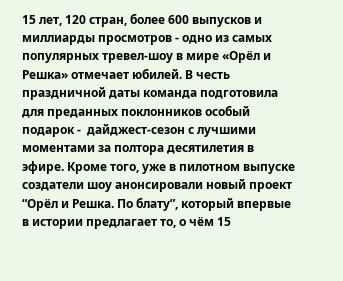15 лет, 120 стран, более 600 выпусков и миллиарды просмотров - одно из самых популярных тревел-шоу в мире «Орёл и Решка» отмечает юбилей. В честь праздничной даты команда подготовила для преданных поклонников особый подарок -  дайджест-сезон с лучшими моментами за полтора десятилетия в эфире. Кроме того, уже в пилотном выпуске создатели шоу анонсировали новый проект “Орёл и Решка. По блату”, который впервые в истории предлагает то, о чём 15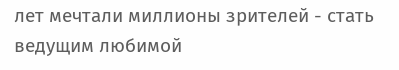лет мечтали миллионы зрителей - стать ведущим любимой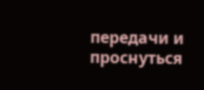передачи и проснуться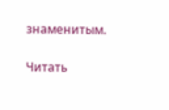знаменитым.

Читать